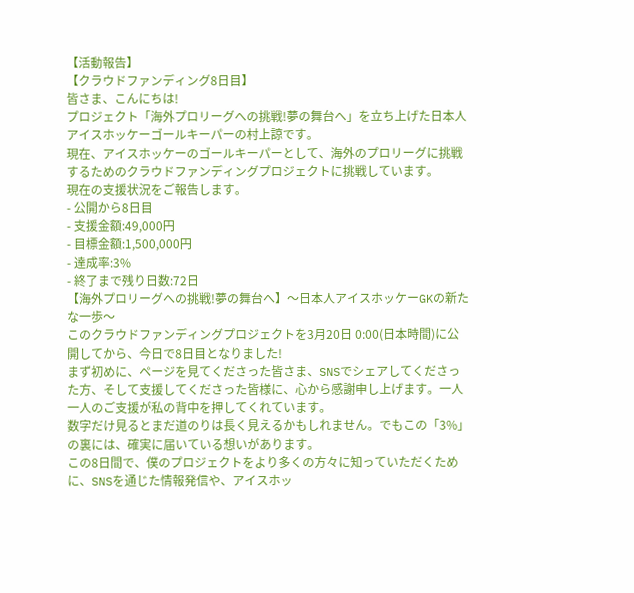【活動報告】
【クラウドファンディング8日目】
皆さま、こんにちは!
プロジェクト「海外プロリーグへの挑戦!夢の舞台へ」を立ち上げた日本人アイスホッケーゴールキーパーの村上諒です。
現在、アイスホッケーのゴールキーパーとして、海外のプロリーグに挑戦するためのクラウドファンディングプロジェクトに挑戦しています。
現在の支援状況をご報告します。
- 公開から8日目
- 支援金額:49,000円
- 目標金額:1,500,000円
- 達成率:3%
- 終了まで残り日数:72日
【海外プロリーグへの挑戦!夢の舞台へ】〜日本人アイスホッケーGKの新たな一歩〜
このクラウドファンディングプロジェクトを3月20日 0:00(日本時間)に公開してから、今日で8日目となりました!
まず初めに、ページを見てくださった皆さま、SNSでシェアしてくださった方、そして支援してくださった皆様に、心から感謝申し上げます。一人一人のご支援が私の背中を押してくれています。
数字だけ見るとまだ道のりは長く見えるかもしれません。でもこの「3%」の裏には、確実に届いている想いがあります。
この8日間で、僕のプロジェクトをより多くの方々に知っていただくために、SNSを通じた情報発信や、アイスホッ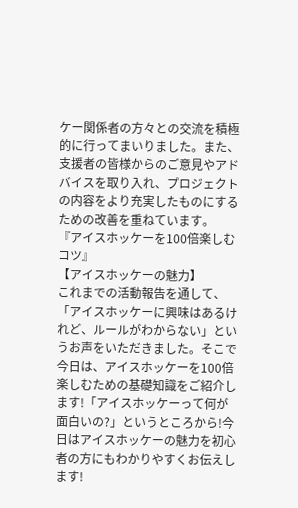ケー関係者の方々との交流を積極的に行ってまいりました。また、支援者の皆様からのご意見やアドバイスを取り入れ、プロジェクトの内容をより充実したものにするための改善を重ねています。
『アイスホッケーを100倍楽しむコツ』
【アイスホッケーの魅力】
これまでの活動報告を通して、「アイスホッケーに興味はあるけれど、ルールがわからない」というお声をいただきました。そこで今日は、アイスホッケーを100倍楽しむための基礎知識をご紹介します!「アイスホッケーって何が面白いの?」というところから!今日はアイスホッケーの魅力を初心者の方にもわかりやすくお伝えします!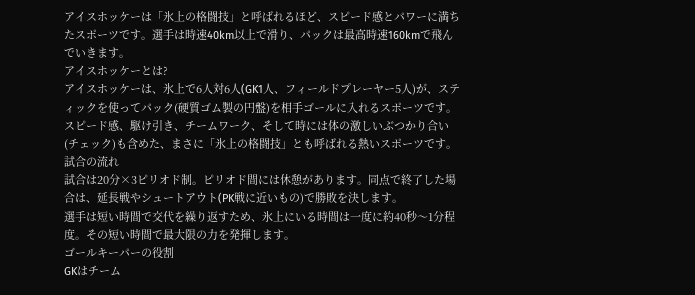アイスホッケーは「氷上の格闘技」と呼ばれるほど、スピード感とパワーに満ちたスポーツです。選手は時速40km以上で滑り、パックは最高時速160kmで飛んでいきます。
アイスホッケーとは?
アイスホッケーは、氷上で6人対6人(GK1人、フィールドプレーヤー5人)が、スティックを使ってパック(硬質ゴム製の円盤)を相手ゴールに入れるスポーツです。
スピード感、駆け引き、チームワーク、そして時には体の激しいぶつかり合い(チェック)も含めた、まさに「氷上の格闘技」とも呼ばれる熱いスポーツです。
試合の流れ
試合は20分×3ピリオド制。ピリオド間には休憩があります。同点で終了した場合は、延長戦やシュートアウト(PK戦に近いもの)で勝敗を決します。
選手は短い時間で交代を繰り返すため、氷上にいる時間は一度に約40秒〜1分程度。その短い時間で最大限の力を発揮します。
ゴールキーパーの役割
GKはチーム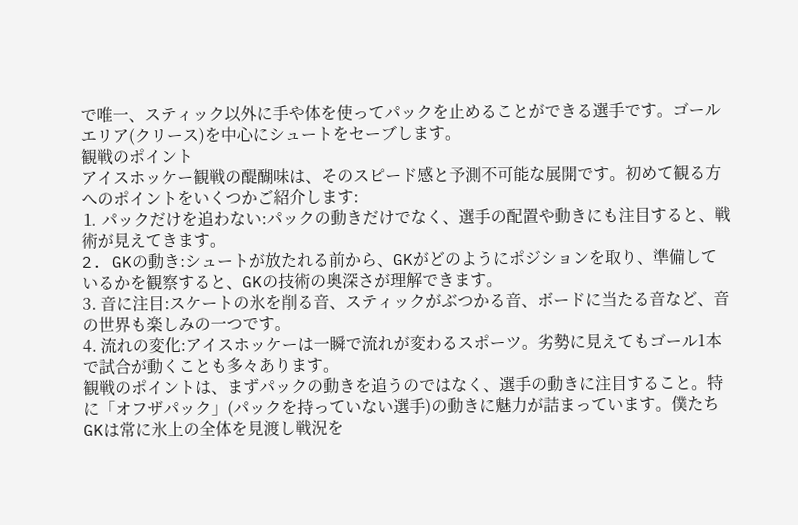で唯一、スティック以外に手や体を使ってパックを止めることができる選手です。ゴールエリア(クリース)を中心にシュートをセーブします。
観戦のポイント
アイスホッケー観戦の醍醐味は、そのスピード感と予測不可能な展開です。初めて観る方へのポイントをいくつかご紹介します:
⒈ パックだけを追わない:パックの動きだけでなく、選手の配置や動きにも注目すると、戦術が見えてきます。
2. GKの動き:シュートが放たれる前から、GKがどのようにポジションを取り、準備しているかを観察すると、GKの技術の奥深さが理解できます。
3. 音に注目:スケートの氷を削る音、スティックがぶつかる音、ボードに当たる音など、音の世界も楽しみの一つです。
4. 流れの変化:アイスホッケーは一瞬で流れが変わるスポーツ。劣勢に見えてもゴール1本で試合が動くことも多々あります。
観戦のポイントは、まずパックの動きを追うのではなく、選手の動きに注目すること。特に「オフザパック」(パックを持っていない選手)の動きに魅力が詰まっています。僕たちGKは常に氷上の全体を見渡し戦況を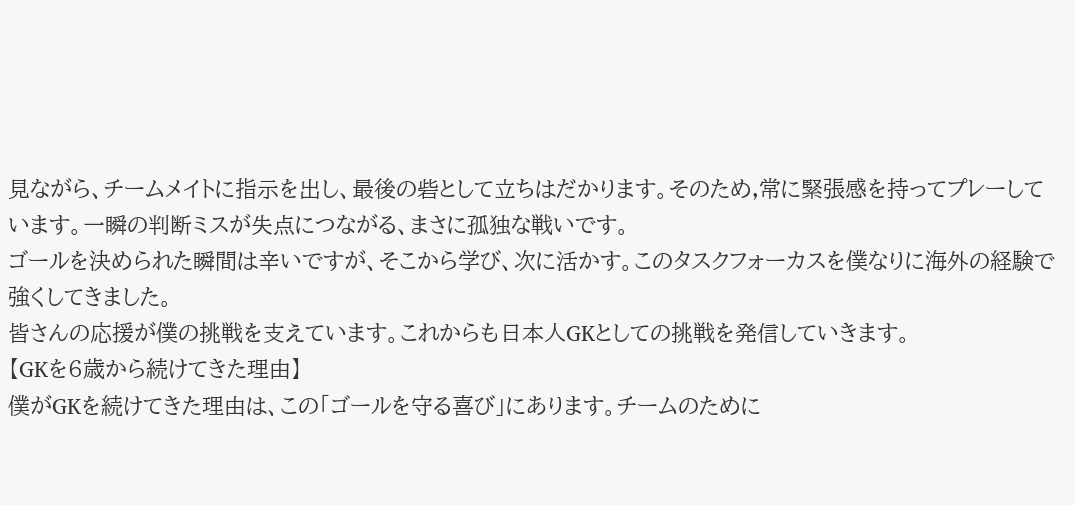見ながら、チームメイトに指示を出し、最後の砦として立ちはだかります。そのため,常に緊張感を持ってプレーしています。一瞬の判断ミスが失点につながる、まさに孤独な戦いです。
ゴールを決められた瞬間は辛いですが、そこから学び、次に活かす。このタスクフォーカスを僕なりに海外の経験で強くしてきました。
皆さんの応援が僕の挑戦を支えています。これからも日本人GKとしての挑戦を発信していきます。
【GKを6歳から続けてきた理由】
僕がGKを続けてきた理由は、この「ゴールを守る喜び」にあります。チームのために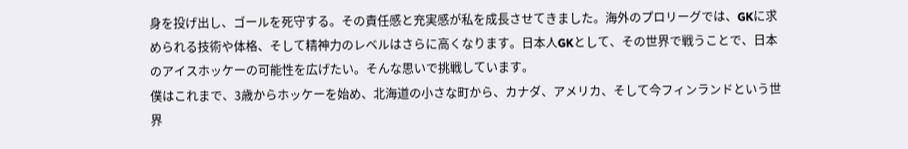身を投げ出し、ゴールを死守する。その責任感と充実感が私を成長させてきました。海外のプロリーグでは、GKに求められる技術や体格、そして精神力のレベルはさらに高くなります。日本人GKとして、その世界で戦うことで、日本のアイスホッケーの可能性を広げたい。そんな思いで挑戦しています。
僕はこれまで、3歳からホッケーを始め、北海道の小さな町から、カナダ、アメリカ、そして今フィンランドという世界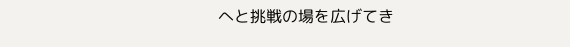へと挑戦の場を広げてき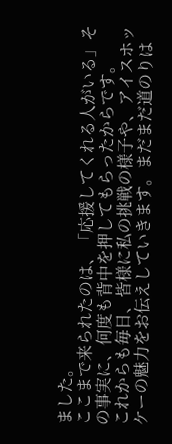ました。
ここまで来られたのは、「応援してくれる人がいる」その事実に、何度も背中を押してもらったからです。
これからも毎日、皆様に私の挑戦の様子や、アイスホッケーの魅力をお伝えしていきます。まだまだ道のりは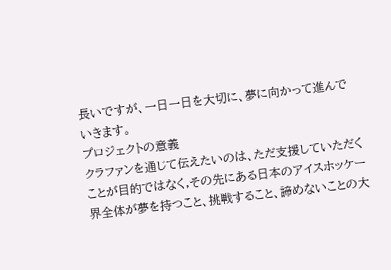長いですが、一日一日を大切に、夢に向かって進んでいきます。
プロジェクトの意義
クラファンを通じて伝えたいのは、ただ支援していただくことが目的ではなく,その先にある日本のアイスホッケー界全体が夢を持つこと、挑戦すること、諦めないことの大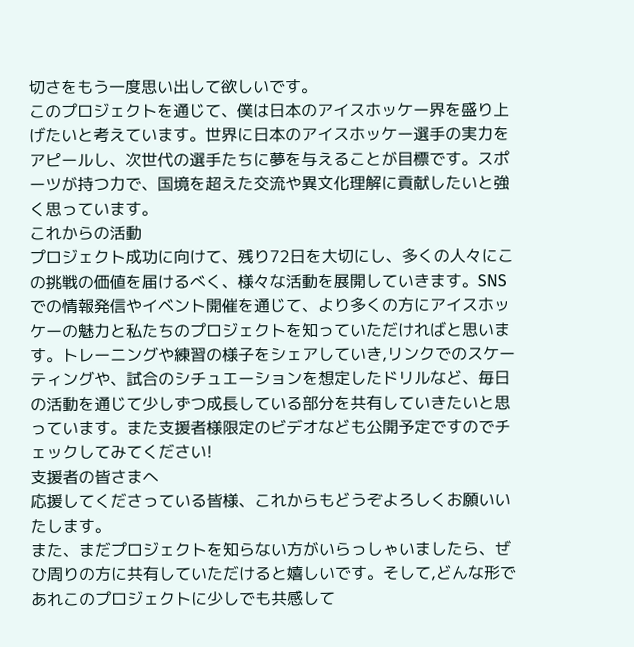切さをもう一度思い出して欲しいです。
このプロジェクトを通じて、僕は日本のアイスホッケー界を盛り上げたいと考えています。世界に日本のアイスホッケー選手の実力をアピールし、次世代の選手たちに夢を与えることが目標です。スポーツが持つ力で、国境を超えた交流や異文化理解に貢献したいと強く思っています。
これからの活動
プロジェクト成功に向けて、残り72日を大切にし、多くの人々にこの挑戦の価値を届けるべく、様々な活動を展開していきます。SNSでの情報発信やイベント開催を通じて、より多くの方にアイスホッケーの魅力と私たちのプロジェクトを知っていただければと思います。トレーニングや練習の様子をシェアしていき,リンクでのスケーティングや、試合のシチュエーションを想定したドリルなど、毎日の活動を通じて少しずつ成長している部分を共有していきたいと思っています。また支援者様限定のビデオなども公開予定ですのでチェックしてみてください!
支援者の皆さまへ
応援してくださっている皆様、これからもどうぞよろしくお願いいたします。
また、まだプロジェクトを知らない方がいらっしゃいましたら、ぜひ周りの方に共有していただけると嬉しいです。そして,どんな形であれこのプロジェクトに少しでも共感して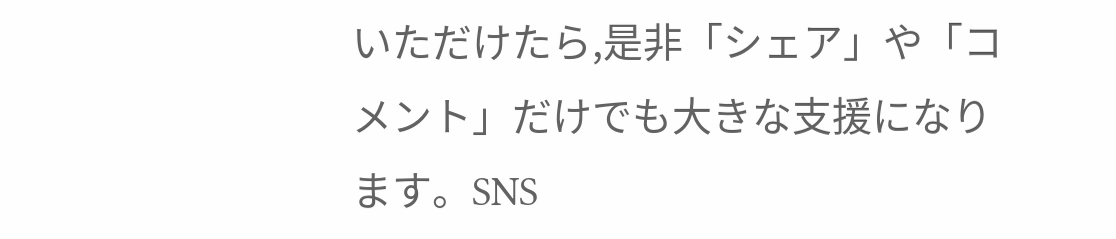いただけたら,是非「シェア」や「コメント」だけでも大きな支援になります。SNS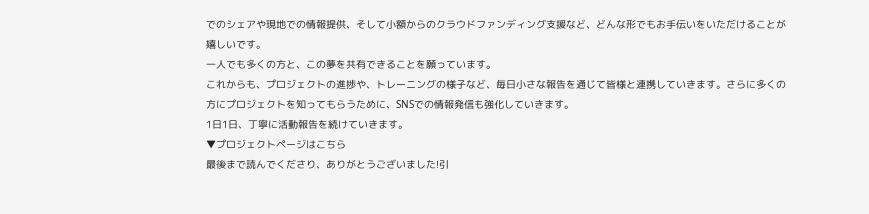でのシェアや現地での情報提供、そして小額からのクラウドファンディング支援など、どんな形でもお手伝いをいただけることが嬉しいです。
一人でも多くの方と、この夢を共有できることを願っています。
これからも、プロジェクトの進捗や、トレーニングの様子など、毎日小さな報告を通じて皆様と連携していきます。さらに多くの方にプロジェクトを知ってもらうために、SNSでの情報発信も強化していきます。
1日1日、丁寧に活動報告を続けていきます。
▼プロジェクトページはこちら
最後まで読んでくださり、ありがとうございました!引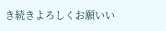き続きよろしくお願いい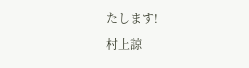たします!
村上諒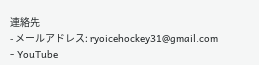連絡先
- メールアドレス: ryoicehockey31@gmail.com
- YouTube